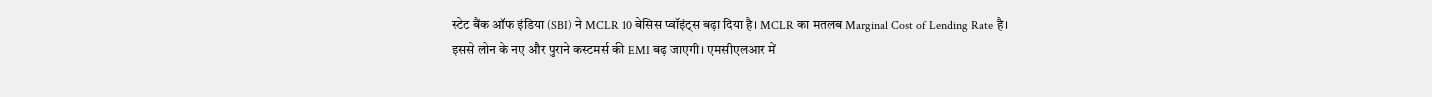स्टेट बैंक ऑफ इंडिया (SBI) ने MCLR 10 बेसिस प्वॉइंट्स बढ़ा दिया है। MCLR का मतलब Marginal Cost of Lending Rate है। इससे लोन के नए और पुराने कस्टमर्स की EMI बढ़ जाएगी। एमसीएलआर में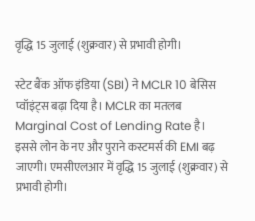वृद्धि 15 जुलाई (शुक्रवार) से प्रभावी होगी।

स्टेट बैंक ऑफ इंडिया (SBI) ने MCLR 10 बेसिस प्वॉइंट्स बढ़ा दिया है। MCLR का मतलब Marginal Cost of Lending Rate है। इससे लोन के नए और पुराने कस्टमर्स की EMI बढ़ जाएगी। एमसीएलआर में वृद्धि 15 जुलाई (शुक्रवार) से प्रभावी होगी।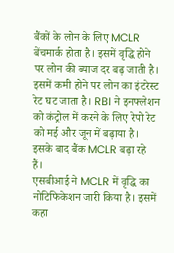बैंकों के लोन के लिए MCLR बेंचमार्क होता है। इसमें वृद्धि होने पर लोन की ब्याज दर बढ़ जाती है। इसमें कमी होने पर लोन का इंटरेस्ट रेट घट जाता है। RBI ने इनफ्लेशन को कंट्रोल में करने के लिए रेपो रेट को मई और जून में बढ़ाया है। इसके बाद बैंक MCLR बढ़ा रहे हैं।
एसबीआई ने MCLR में वृद्धि का नोटिफिकेशन जारी किया है। इसमें कहा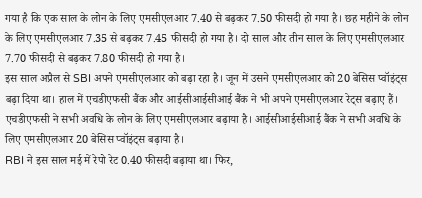गया है कि एक साल के लोन के लिए एमसीएलआर 7.40 से बढ़कर 7.50 फीसदी हो गया है। छह महीने के लोन के लिए एमसीएलआर 7.35 से बढ़कर 7.45 फीसदी हो गया है। दो साल और तीन साल के लिए एमसीएलआर 7.70 फीसदी से बढ़कर 7.80 फीसदी हो गया है।
इस साल अप्रैल से SBI अपने एमसीएलआर को बढ़ा रहा है। जून में उसने एमसीएलआर को 20 बेसिस प्वॉइंट्स बढ़ा दिया था। हाल में एचडीएफसी बैंक और आईसीआईसीआई बैंक ने भी अपने एमसीएलआर रेट्स बढ़ाए हैं। एचडीएफसी ने सभी अवधि के लोन के लिए एमसीएलआर बढ़ाया है। आईसीआईसीआई बैंक ने सभी अवधि के लिए एमसीएलआर 20 बेसिस प्वॉइंट्स बढ़ाया है।
RBI ने इस साल मई में रेपो रेट 0.40 फीसदी बढ़ाया था। फिर,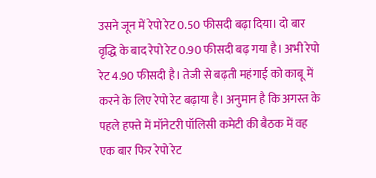उसने जून में रेपो रेट 0.50 फीसदी बढ़ा दिया। दो बार वृद्धि के बाद रेपो रेट 0.90 फीसदी बढ़ गया है। अभी रेपो रेट 4.90 फीसदी है। तेजी से बढ़ती महंगाई को काबू में करने के लिए रेपो रेट बढ़ाया है। अनुमान है कि अगस्त के पहले हफ्ते में मॉनेटरी पॉलिसी कमेटी की बैठक में वह एक बार फिर रेपो रेट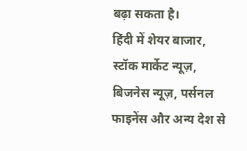बढ़ा सकता है।
हिंदी में शेयर बाजार, स्टॉक मार्केट न्यूज़, बिजनेस न्यूज़, पर्सनल फाइनेंस और अन्य देश से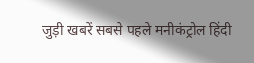जुड़ी खबरें सबसे पहले मनीकंट्रोल हिंदी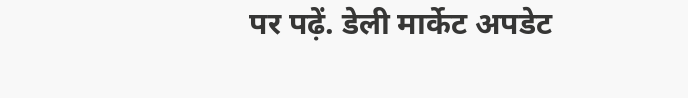पर पढ़ें. डेली मार्केट अपडेट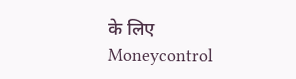के लिए Moneycontrol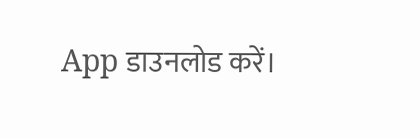App डाउनलोड करें।